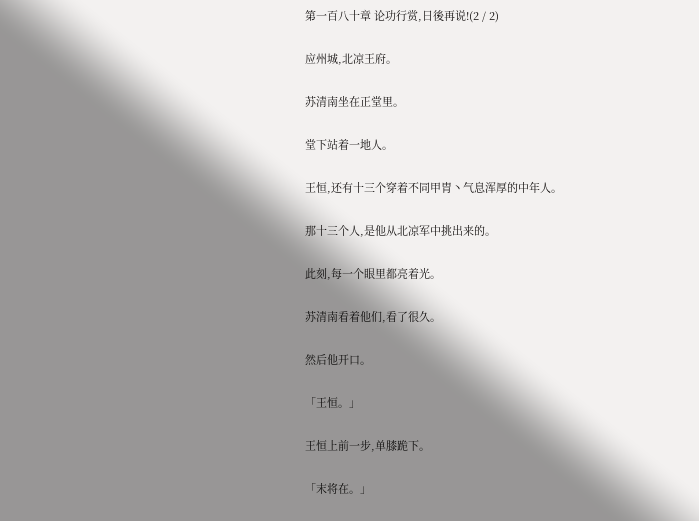第一百八十章 论功行赏,日後再说!(2 / 2)

应州城,北凉王府。

苏清南坐在正堂里。

堂下站着一地人。

王恒,还有十三个穿着不同甲胄丶气息浑厚的中年人。

那十三个人,是他从北凉军中挑出来的。

此刻,每一个眼里都亮着光。

苏清南看着他们,看了很久。

然后他开口。

「王恒。」

王恒上前一步,单膝跪下。

「末将在。」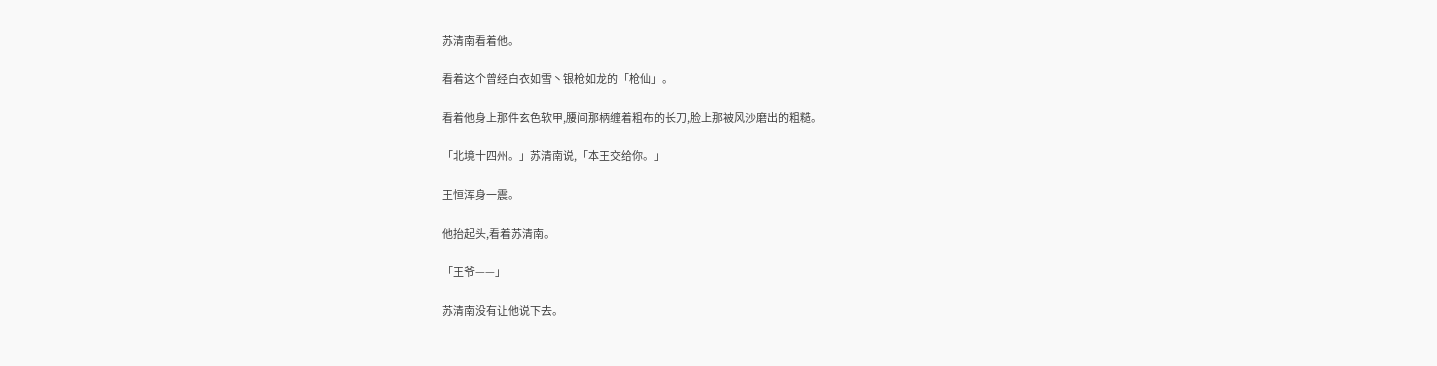苏清南看着他。

看着这个曾经白衣如雪丶银枪如龙的「枪仙」。

看着他身上那件玄色软甲,腰间那柄缠着粗布的长刀,脸上那被风沙磨出的粗糙。

「北境十四州。」苏清南说,「本王交给你。」

王恒浑身一震。

他抬起头,看着苏清南。

「王爷——」

苏清南没有让他说下去。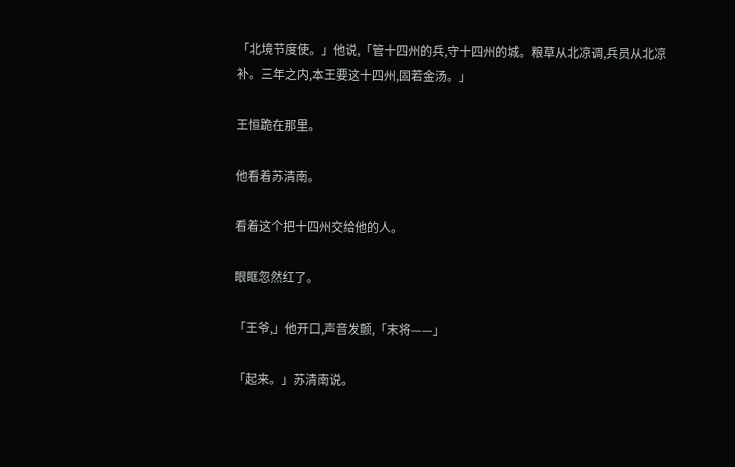「北境节度使。」他说,「管十四州的兵,守十四州的城。粮草从北凉调,兵员从北凉补。三年之内,本王要这十四州,固若金汤。」

王恒跪在那里。

他看着苏清南。

看着这个把十四州交给他的人。

眼眶忽然红了。

「王爷,」他开口,声音发颤,「末将——」

「起来。」苏清南说。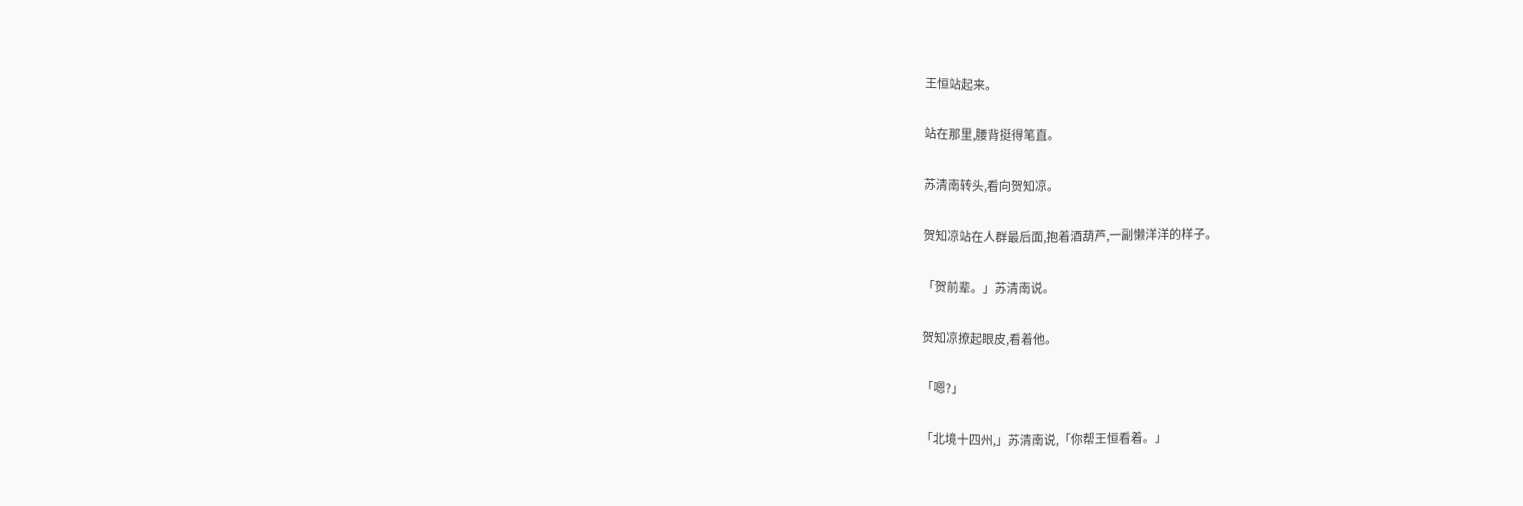王恒站起来。

站在那里,腰背挺得笔直。

苏清南转头,看向贺知凉。

贺知凉站在人群最后面,抱着酒葫芦,一副懒洋洋的样子。

「贺前辈。」苏清南说。

贺知凉撩起眼皮,看着他。

「嗯?」

「北境十四州,」苏清南说,「你帮王恒看着。」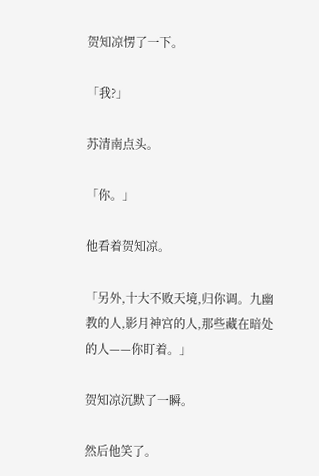贺知凉愣了一下。

「我?」

苏清南点头。

「你。」

他看着贺知凉。

「另外,十大不败天境,归你调。九幽教的人,影月神宫的人,那些藏在暗处的人——你盯着。」

贺知凉沉默了一瞬。

然后他笑了。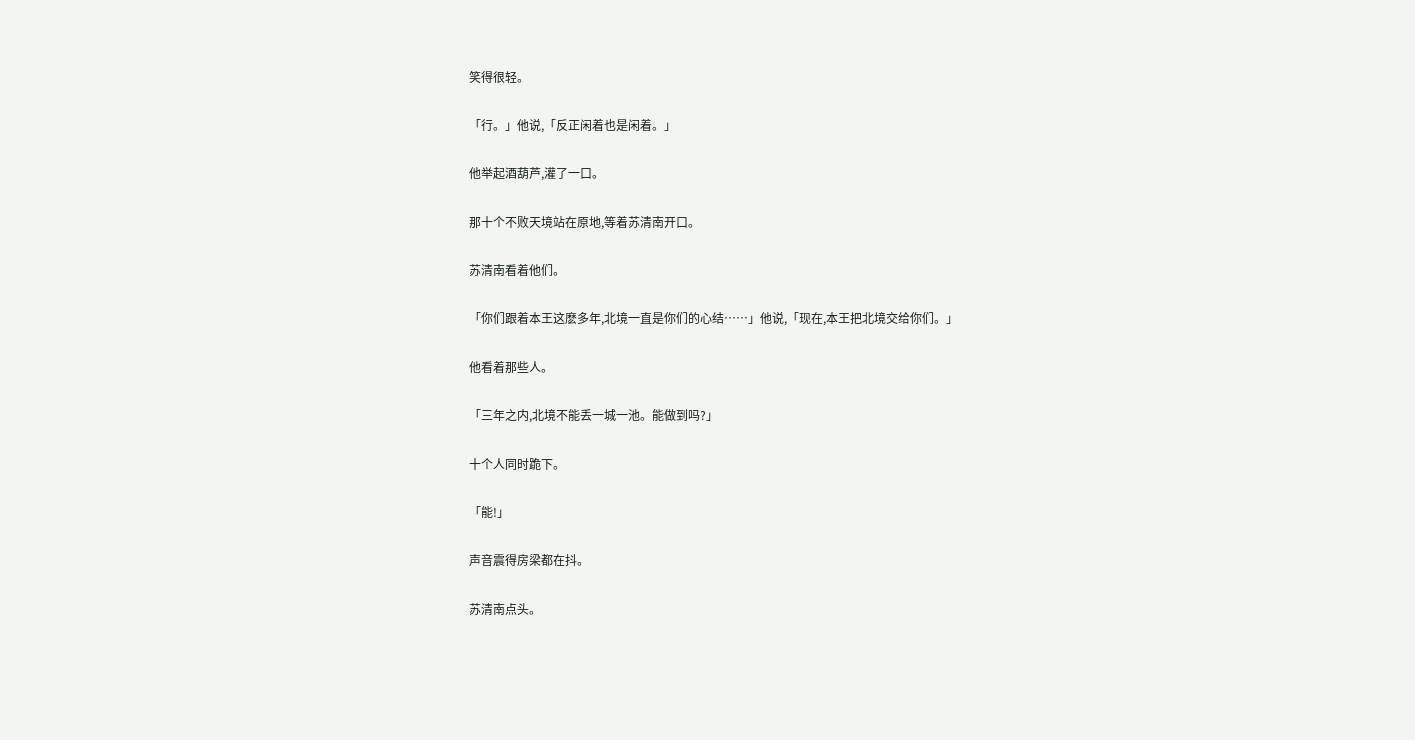笑得很轻。

「行。」他说,「反正闲着也是闲着。」

他举起酒葫芦,灌了一口。

那十个不败天境站在原地,等着苏清南开口。

苏清南看着他们。

「你们跟着本王这麽多年,北境一直是你们的心结……」他说,「现在,本王把北境交给你们。」

他看着那些人。

「三年之内,北境不能丢一城一池。能做到吗?」

十个人同时跪下。

「能!」

声音震得房梁都在抖。

苏清南点头。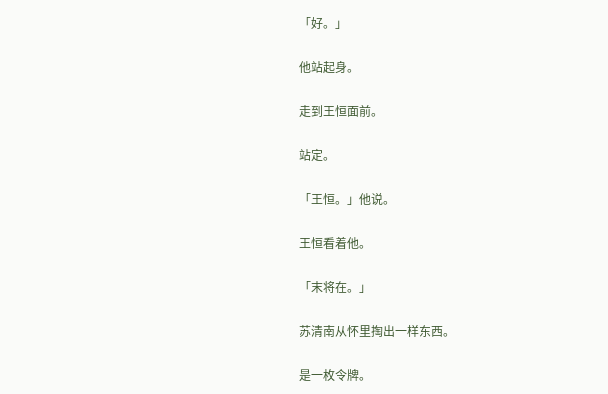「好。」

他站起身。

走到王恒面前。

站定。

「王恒。」他说。

王恒看着他。

「末将在。」

苏清南从怀里掏出一样东西。

是一枚令牌。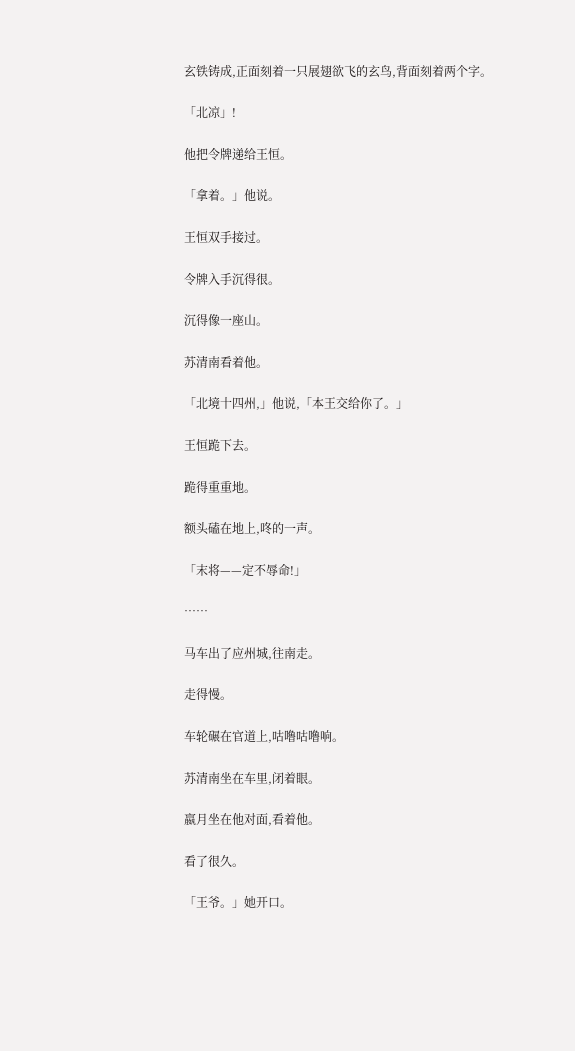玄铁铸成,正面刻着一只展翅欲飞的玄鸟,背面刻着两个字。

「北凉」!

他把令牌递给王恒。

「拿着。」他说。

王恒双手接过。

令牌入手沉得很。

沉得像一座山。

苏清南看着他。

「北境十四州,」他说,「本王交给你了。」

王恒跪下去。

跪得重重地。

额头磕在地上,咚的一声。

「末将——定不辱命!」

……

马车出了应州城,往南走。

走得慢。

车轮碾在官道上,咕噜咕噜响。

苏清南坐在车里,闭着眼。

嬴月坐在他对面,看着他。

看了很久。

「王爷。」她开口。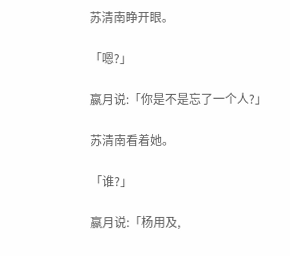苏清南睁开眼。

「嗯?」

嬴月说:「你是不是忘了一个人?」

苏清南看着她。

「谁?」

嬴月说:「杨用及,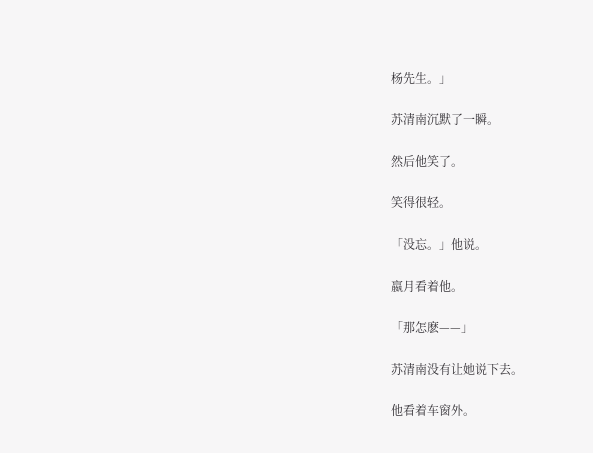杨先生。」

苏清南沉默了一瞬。

然后他笑了。

笑得很轻。

「没忘。」他说。

嬴月看着他。

「那怎麽——」

苏清南没有让她说下去。

他看着车窗外。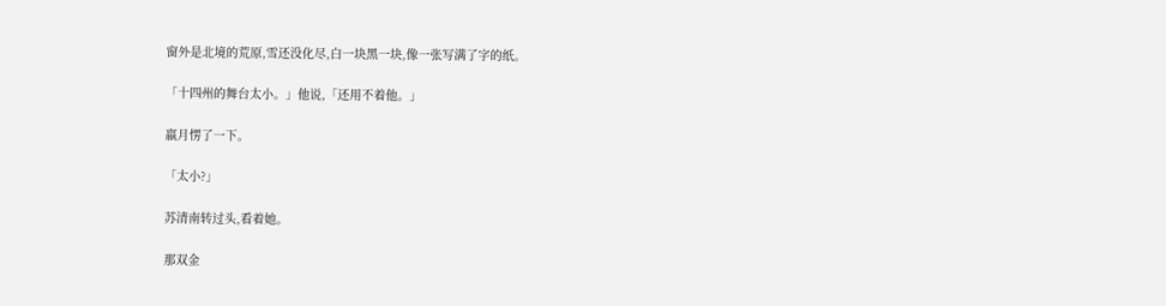窗外是北境的荒原,雪还没化尽,白一块黑一块,像一张写满了字的纸。

「十四州的舞台太小。」他说,「还用不着他。」

嬴月愣了一下。

「太小?」

苏清南转过头,看着她。

那双金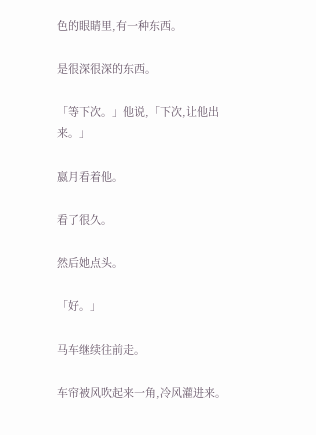色的眼睛里,有一种东西。

是很深很深的东西。

「等下次。」他说,「下次,让他出来。」

嬴月看着他。

看了很久。

然后她点头。

「好。」

马车继续往前走。

车帘被风吹起来一角,冷风灌进来。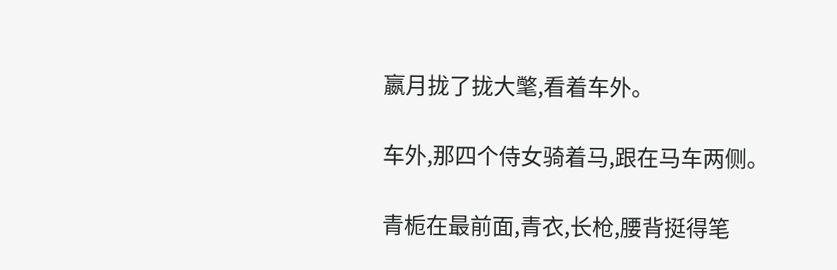嬴月拢了拢大氅,看着车外。

车外,那四个侍女骑着马,跟在马车两侧。

青栀在最前面,青衣,长枪,腰背挺得笔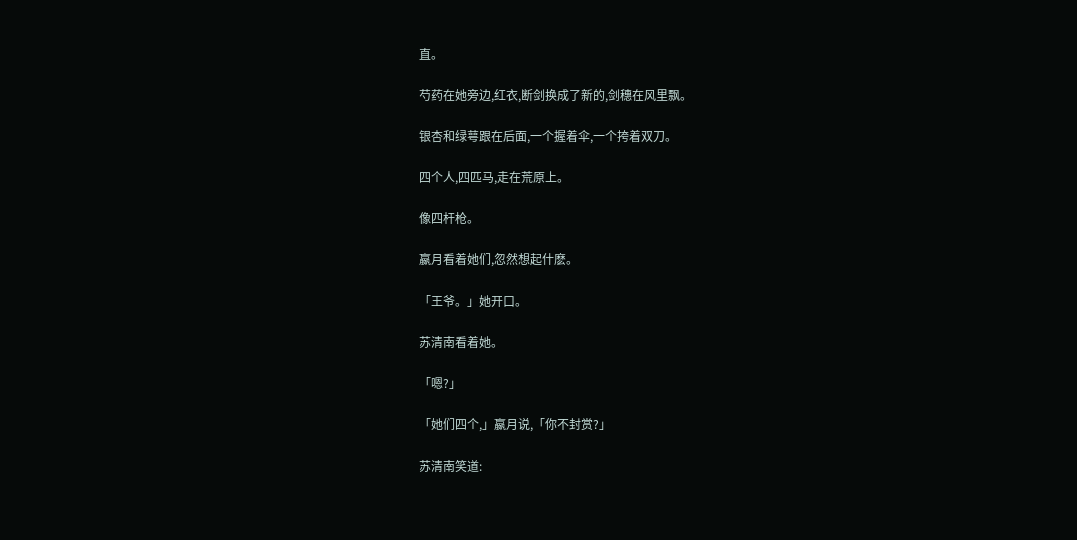直。

芍药在她旁边,红衣,断剑换成了新的,剑穗在风里飘。

银杏和绿萼跟在后面,一个握着伞,一个挎着双刀。

四个人,四匹马,走在荒原上。

像四杆枪。

嬴月看着她们,忽然想起什麽。

「王爷。」她开口。

苏清南看着她。

「嗯?」

「她们四个,」嬴月说,「你不封赏?」

苏清南笑道: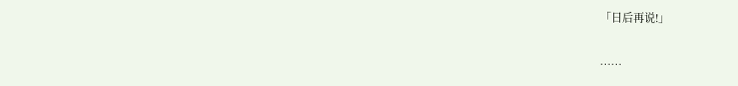「日后再说!」

……